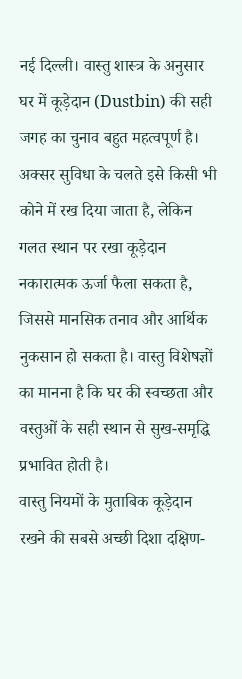नई दिल्ली। वास्तु शास्त्र के अनुसार घर में कूड़ेदान (Dustbin) की सही जगह का चुनाव बहुत महत्वपूर्ण है। अक्सर सुविधा के चलते इसे किसी भी कोने में रख दिया जाता है, लेकिन गलत स्थान पर रखा कूड़ेदान नकारात्मक ऊर्जा फैला सकता है, जिससे मानसिक तनाव और आर्थिक नुकसान हो सकता है। वास्तु विशेषज्ञों का मानना है कि घर की स्वच्छता और वस्तुओं के सही स्थान से सुख-समृद्धि प्रभावित होती है।
वास्तु नियमों के मुताबिक कूड़ेदान रखने की सबसे अच्छी दिशा दक्षिण-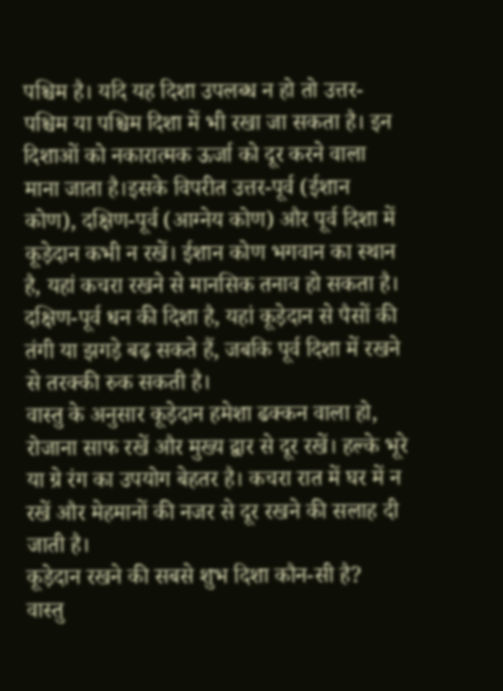पश्चिम है। यदि यह दिशा उपलब्ध न हो तो उत्तर-पश्चिम या पश्चिम दिशा में भी रखा जा सकता है। इन दिशाओं को नकारात्मक ऊर्जा को दूर करने वाला माना जाता है।इसके विपरीत उत्तर-पूर्व (ईशान कोण), दक्षिण-पूर्व (आग्नेय कोण) और पूर्व दिशा में कूड़ेदान कभी न रखें। ईशान कोण भगवान का स्थान है, यहां कचरा रखने से मानसिक तनाव हो सकता है। दक्षिण-पूर्व धन की दिशा है, यहां कूड़ेदान से पैसों की तंगी या झगड़े बढ़ सकते हैं, जबकि पूर्व दिशा में रखने से तरक्की रुक सकती है।
वास्तु के अनुसार कूड़ेदान हमेशा ढक्कन वाला हो, रोजाना साफ रखें और मुख्य द्वार से दूर रखें। हल्के भूरे या ग्रे रंग का उपयोग बेहतर है। कचरा रात में घर में न रखें और मेहमानों की नजर से दूर रखने की सलाह दी जाती है।
कूड़ेदान रखने की सबसे शुभ दिशा कौन-सी है?
वास्तु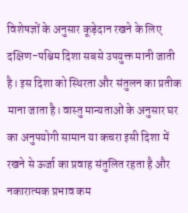विशेषज्ञों के अनुसार कूड़ेदान रखने के लिए दक्षिण-पश्चिम दिशा सबसे उपयुक्त मानी जाती है। इस दिशा को स्थिरता और संतुलन का प्रतीक माना जाता है। वास्तु मान्यताओं के अनुसार घर का अनुपयोगी सामान या कचरा इसी दिशा में रखने से ऊर्जा का प्रवाह संतुलित रहता है और नकारात्मक प्रभाव कम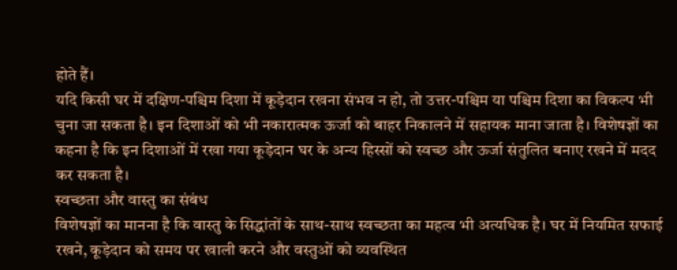होते हैं।
यदि किसी घर में दक्षिण-पश्चिम दिशा में कूड़ेदान रखना संभव न हो, तो उत्तर-पश्चिम या पश्चिम दिशा का विकल्प भी चुना जा सकता है। इन दिशाओं को भी नकारात्मक ऊर्जा को बाहर निकालने में सहायक माना जाता है। विशेषज्ञों का कहना है कि इन दिशाओं में रखा गया कूड़ेदान घर के अन्य हिस्सों को स्वच्छ और ऊर्जा संतुलित बनाए रखने में मदद कर सकता है।
स्वच्छता और वास्तु का संबंध
विशेषज्ञों का मानना है कि वास्तु के सिद्धांतों के साथ-साथ स्वच्छता का महत्व भी अत्यधिक है। घर में नियमित सफाई रखने, कूड़ेदान को समय पर खाली करने और वस्तुओं को व्यवस्थित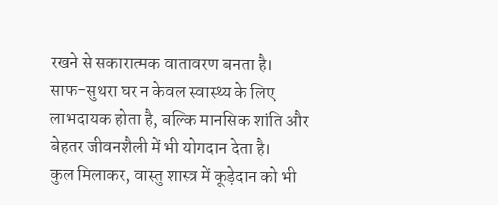रखने से सकारात्मक वातावरण बनता है। साफ-सुथरा घर न केवल स्वास्थ्य के लिए लाभदायक होता है, बल्कि मानसिक शांति और बेहतर जीवनशैली में भी योगदान देता है।
कुल मिलाकर, वास्तु शास्त्र में कूड़ेदान को भी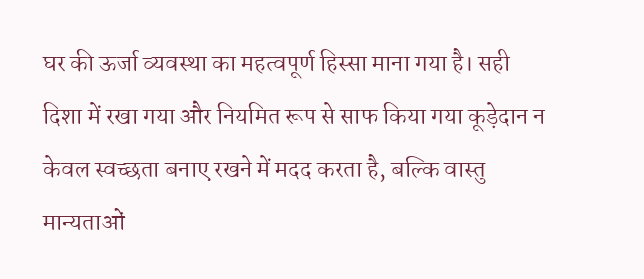घर की ऊर्जा व्यवस्था का महत्वपूर्ण हिस्सा माना गया है। सही दिशा में रखा गया और नियमित रूप से साफ किया गया कूड़ेदान न केवल स्वच्छता बनाए रखने में मदद करता है, बल्कि वास्तु मान्यताओं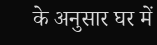के अनुसार घर में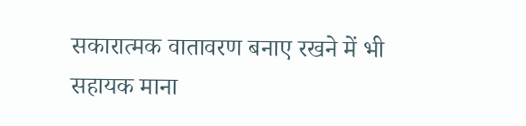सकारात्मक वातावरण बनाए रखने में भी सहायक माना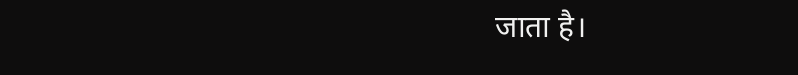जाता है।